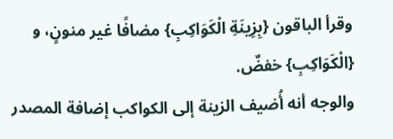وقرأ الباقون {بِزِينَةِ الْكَوَاكِبِ} مضافًا غير منونٍ، و {الْكَوَاكِبِ} خفضٌ.
والوجه أنه أُضيف الزينة إلى الكواكب إضافة المصدر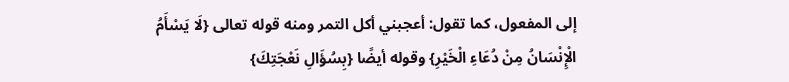إلى المفعول، كما تقول: أعجبني أكل التمر ومنه قوله تعالى {لَا يَسْأَمُ الْإِنْسَانُ مِنْ دُعَاءِ الْخَيْرِ} وقوله أيضًا {بِسُؤَالِ نَعْجَتِكَ}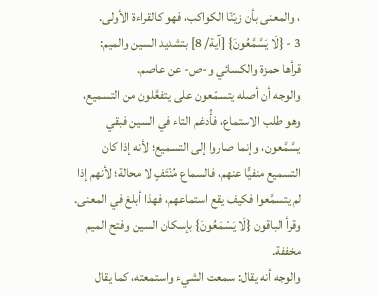، والمعنى بأن زيّنّا الكواكب، فهو كالقراءة الأولى.
3 - {لَا يَسَّمَّعُونَ} [آية/ 8] بتشديد السين والميم:
قرأها حمزة والكسائي و-ص- عن عاصم.
والوجه أن أصله يتسمّعون على يتفعَّلون من التسميع، وهو طلب الاستماع، فأُدغم التاء في السين فبقي يسَّمَّعون، وإنما صاروا إلى التسميع؛ لأنه إذا كان التسميع منفيًّا عنهم، فالسماع مُنْتَفٍ لا محالة؛ لأنهم إذا لم يتسمَّعوا فكيف يقع استماعهم، فهذا أبلغ في المعنى.
وقرأ الباقون {لَا يَسْمَعُونَ} بإسكان السين وفتح الميم مخففة.
والوجه أنه يقال: سمعت الشيء واستمعته، كما يقال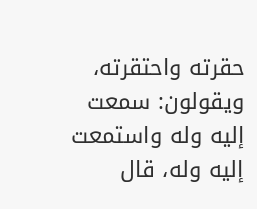حقرته واحتقرته، ويقولون: سمعت إليه وله واستمعت إليه وله، قال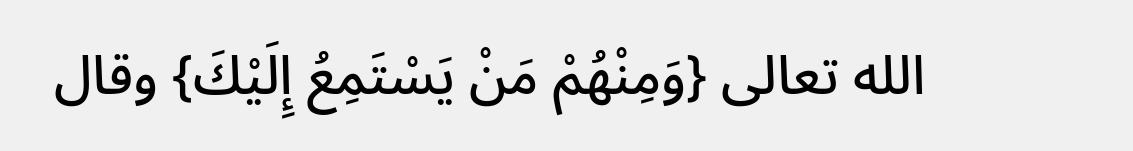الله تعالى {وَمِنْهُمْ مَنْ يَسْتَمِعُ إِلَيْكَ} وقال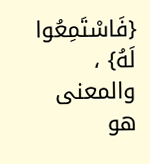{فَاسْتَمِعُوا لَهُ} ، والمعنى هو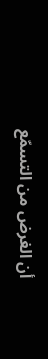أن الغرض من التسمّع